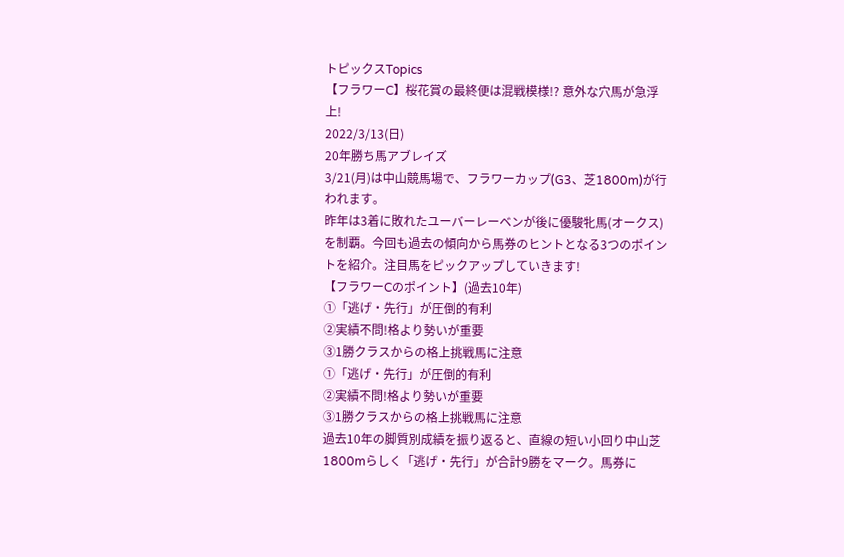トピックスTopics
【フラワーC】桜花賞の最終便は混戦模様!? 意外な穴馬が急浮上!
2022/3/13(日)
20年勝ち馬アブレイズ
3/21(月)は中山競馬場で、フラワーカップ(G3、芝1800m)が行われます。
昨年は3着に敗れたユーバーレーベンが後に優駿牝馬(オークス)を制覇。今回も過去の傾向から馬券のヒントとなる3つのポイントを紹介。注目馬をピックアップしていきます!
【フラワーCのポイント】(過去10年)
①「逃げ・先行」が圧倒的有利
②実績不問!格より勢いが重要
③1勝クラスからの格上挑戦馬に注意
①「逃げ・先行」が圧倒的有利
②実績不問!格より勢いが重要
③1勝クラスからの格上挑戦馬に注意
過去10年の脚質別成績を振り返ると、直線の短い小回り中山芝1800mらしく「逃げ・先行」が合計9勝をマーク。馬券に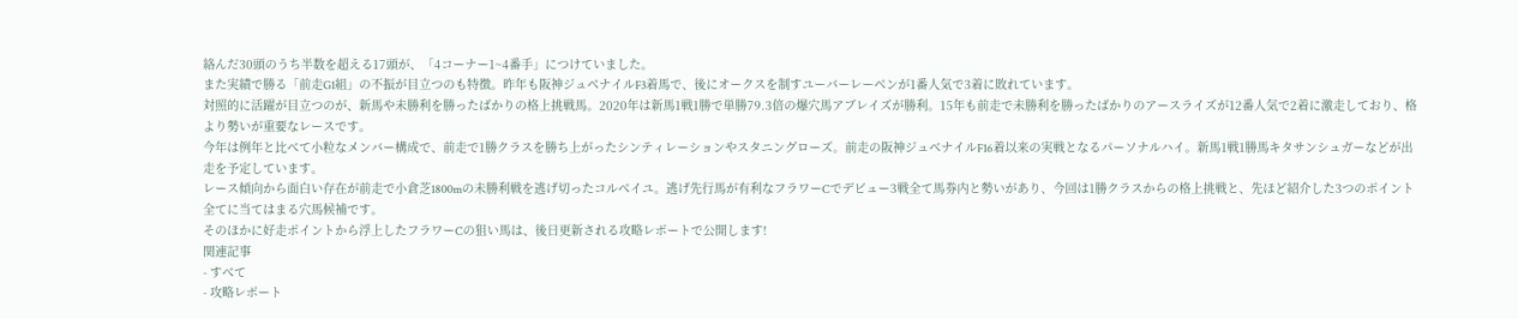絡んだ30頭のうち半数を超える17頭が、「4コーナー1~4番手」につけていました。
また実績で勝る「前走G1組」の不振が目立つのも特徴。昨年も阪神ジュベナイルF3着馬で、後にオークスを制すユーバーレーベンが1番人気で3着に敗れています。
対照的に活躍が目立つのが、新馬や未勝利を勝ったばかりの格上挑戦馬。2020年は新馬1戦1勝で単勝79.3倍の爆穴馬アブレイズが勝利。15年も前走で未勝利を勝ったばかりのアースライズが12番人気で2着に激走しており、格より勢いが重要なレースです。
今年は例年と比べて小粒なメンバー構成で、前走で1勝クラスを勝ち上がったシンティレーションやスタニングローズ。前走の阪神ジュベナイルF16着以来の実戦となるパーソナルハイ。新馬1戦1勝馬キタサンシュガーなどが出走を予定しています。
レース傾向から面白い存在が前走で小倉芝1800mの未勝利戦を逃げ切ったコルベイユ。逃げ先行馬が有利なフラワーCでデビュー3戦全て馬券内と勢いがあり、今回は1勝クラスからの格上挑戦と、先ほど紹介した3つのポイント全てに当てはまる穴馬候補です。
そのほかに好走ポイントから浮上したフラワーCの狙い馬は、後日更新される攻略レポートで公開します!
関連記事
- すべて
- 攻略レポート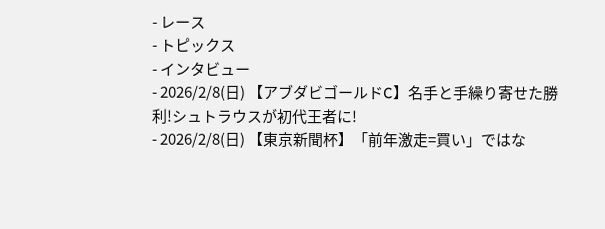- レース
- トピックス
- インタビュー
- 2026/2/8(日) 【アブダビゴールドC】名手と手繰り寄せた勝利!シュトラウスが初代王者に!
- 2026/2/8(日) 【東京新聞杯】「前年激走=買い」ではな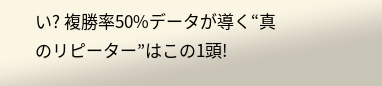い? 複勝率50%データが導く“真のリピーター”はこの1頭!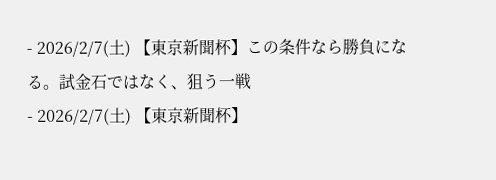- 2026/2/7(土) 【東京新聞杯】この条件なら勝負になる。試金石ではなく、狙う一戦
- 2026/2/7(土) 【東京新聞杯】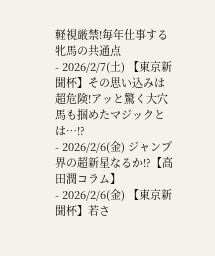軽視厳禁!毎年仕事する牝馬の共通点
- 2026/2/7(土) 【東京新聞杯】その思い込みは超危険!アッと驚く大穴馬も掴めたマジックとは…!?
- 2026/2/6(金) ジャンプ界の超新星なるか!?【高田潤コラム】
- 2026/2/6(金) 【東京新聞杯】若さ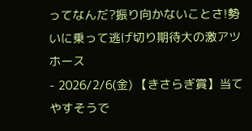ってなんだ?振り向かないことさ!勢いに乗って逃げ切り期待大の激アツホース
- 2026/2/6(金) 【きさらぎ賞】当てやすそうで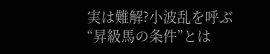実は難解?小波乱を呼ぶ“昇級馬の条件”とは